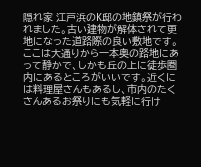隠れ家 江戸浜のK邸の地鎮祭が行われました。古い建物が解体されて更地になった道路際の良い敷地です。ここは大通りから一本奥の路地にあって静かで、しかも丘の上に徒歩圏内にあるところがいいです。近くには料理屋さんもあるし、市内のたくさんあるお祭りにも気軽に行け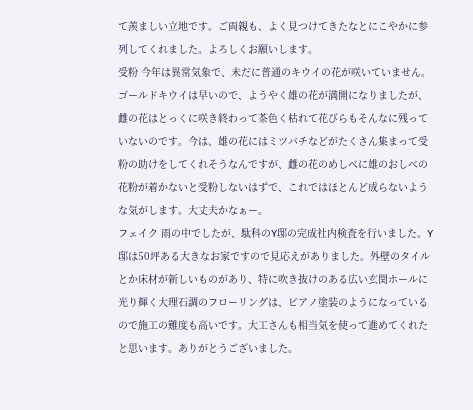て羨ましい立地です。ご両親も、よく見つけてきたなとにこやかに参列してくれました。よろしくお願いします。
受粉 今年は異常気象で、未だに普通のキウイの花が咲いていません。ゴールドキウイは早いので、ようやく雄の花が満開になりましたが、雌の花はとっくに咲き終わって茶色く枯れて花びらもそんなに残っていないのです。今は、雄の花にはミツバチなどがたくさん集まって受粉の助けをしてくれそうなんですが、雌の花のめしべに雄のおしべの花粉が着かないと受粉しないはずで、これではほとんど成らないような気がします。大丈夫かなぁー。
フェイク 雨の中でしたが、駄科のY邸の完成社内検査を行いました。Y邸は50坪ある大きなお家ですので見応えがありました。外壁のタイルとか床材が新しいものがあり、特に吹き抜けのある広い玄関ホールに光り輝く大理石調のフローリングは、ピアノ塗装のようになっているので施工の難度も高いです。大工さんも相当気を使って進めてくれたと思います。ありがとうございました。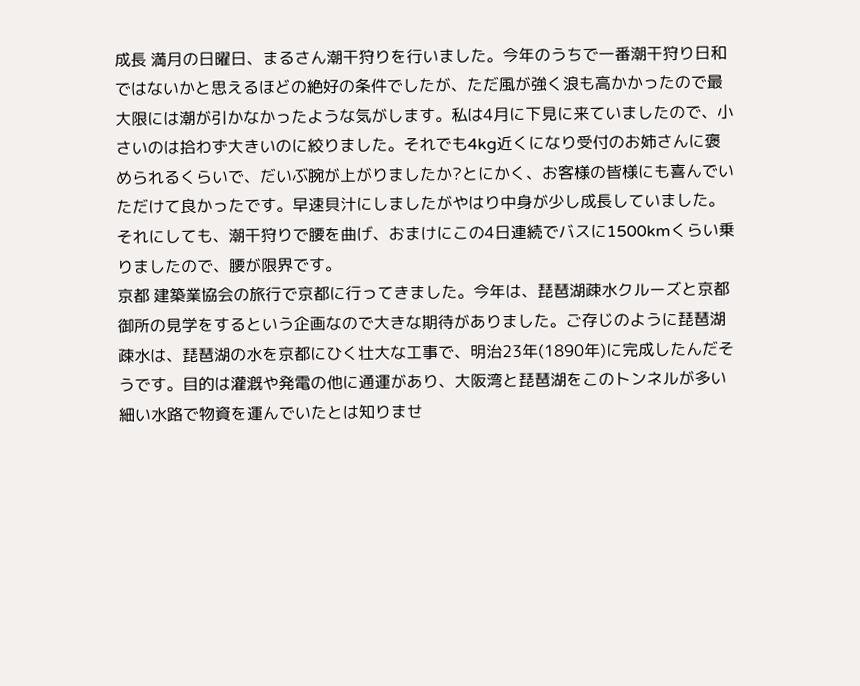成長 満月の日曜日、まるさん潮干狩りを行いました。今年のうちで一番潮干狩り日和ではないかと思えるほどの絶好の条件でしたが、ただ風が強く浪も高かかったので最大限には潮が引かなかったような気がします。私は4月に下見に来ていましたので、小さいのは拾わず大きいのに絞りました。それでも4kg近くになり受付のお姉さんに褒められるくらいで、だいぶ腕が上がりましたか?とにかく、お客様の皆様にも喜んでいただけて良かったです。早速貝汁にしましたがやはり中身が少し成長していました。それにしても、潮干狩りで腰を曲げ、おまけにこの4日連続でバスに1500kmくらい乗りましたので、腰が限界です。
京都 建築業協会の旅行で京都に行ってきました。今年は、琵琶湖疎水クルーズと京都御所の見学をするという企画なので大きな期待がありました。ご存じのように琵琶湖疎水は、琵琶湖の水を京都にひく壮大な工事で、明治23年(1890年)に完成したんだそうです。目的は灌漑や発電の他に通運があり、大阪湾と琵琶湖をこのトンネルが多い細い水路で物資を運んでいたとは知りませ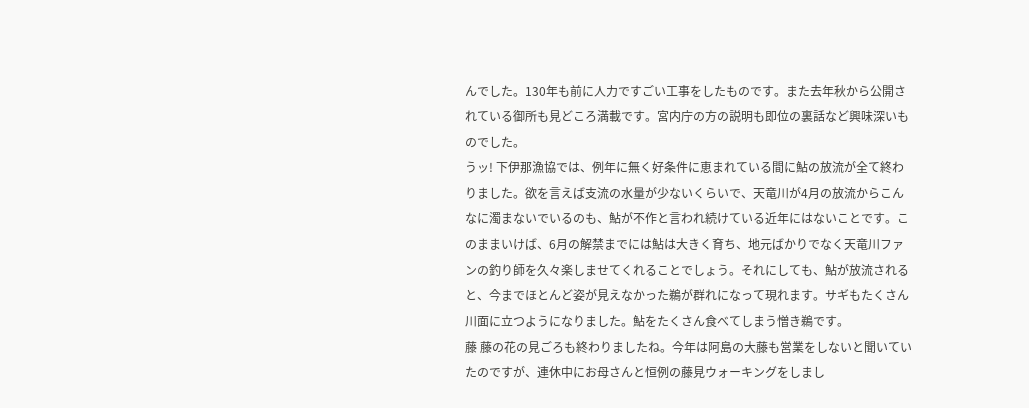んでした。130年も前に人力ですごい工事をしたものです。また去年秋から公開されている御所も見どころ満載です。宮内庁の方の説明も即位の裏話など興味深いものでした。
うッ! 下伊那漁協では、例年に無く好条件に恵まれている間に鮎の放流が全て終わりました。欲を言えば支流の水量が少ないくらいで、天竜川が4月の放流からこんなに濁まないでいるのも、鮎が不作と言われ続けている近年にはないことです。このままいけば、6月の解禁までには鮎は大きく育ち、地元ばかりでなく天竜川ファンの釣り師を久々楽しませてくれることでしょう。それにしても、鮎が放流されると、今までほとんど姿が見えなかった鵜が群れになって現れます。サギもたくさん川面に立つようになりました。鮎をたくさん食べてしまう憎き鵜です。
藤 藤の花の見ごろも終わりましたね。今年は阿島の大藤も営業をしないと聞いていたのですが、連休中にお母さんと恒例の藤見ウォーキングをしまし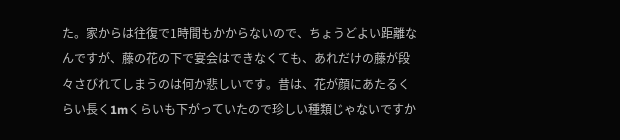た。家からは往復で1時間もかからないので、ちょうどよい距離なんですが、藤の花の下で宴会はできなくても、あれだけの藤が段々さびれてしまうのは何か悲しいです。昔は、花が顔にあたるくらい長く1mくらいも下がっていたので珍しい種類じゃないですか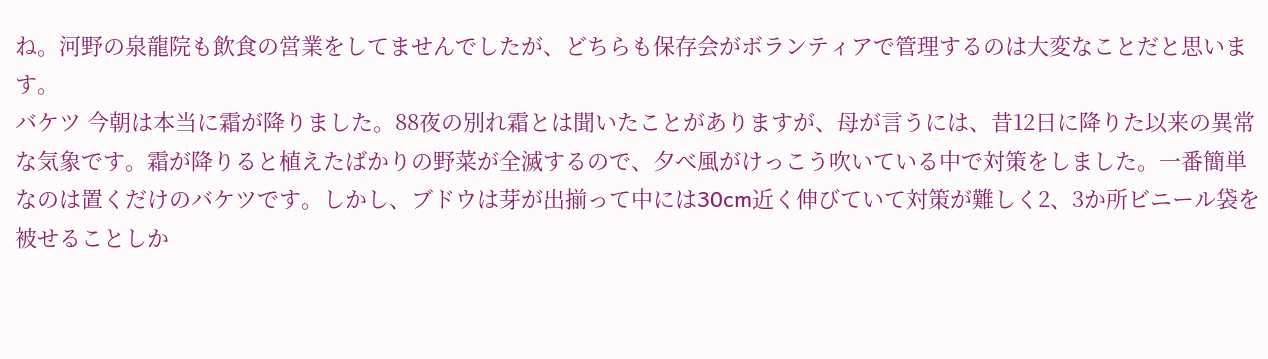ね。河野の泉龍院も飲食の営業をしてませんでしたが、どちらも保存会がボランティアで管理するのは大変なことだと思います。
バケツ 今朝は本当に霜が降りました。88夜の別れ霜とは聞いたことがありますが、母が言うには、昔12日に降りた以来の異常な気象です。霜が降りると植えたばかりの野菜が全滅するので、夕べ風がけっこう吹いている中で対策をしました。一番簡単なのは置くだけのバケツです。しかし、ブドウは芽が出揃って中には30cm近く伸びていて対策が難しく2、3か所ビニール袋を被せることしか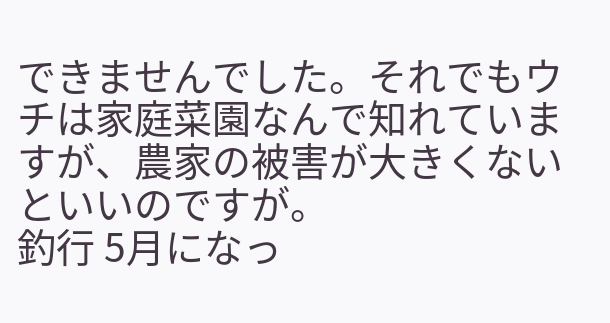できませんでした。それでもウチは家庭菜園なんで知れていますが、農家の被害が大きくないといいのですが。
釣行 5月になっ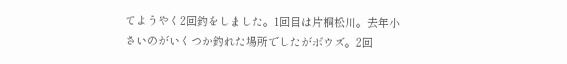てようやく2回釣をしました。1回目は片桐松川。去年小さいのがいくつか釣れた場所でしたがボウズ。2回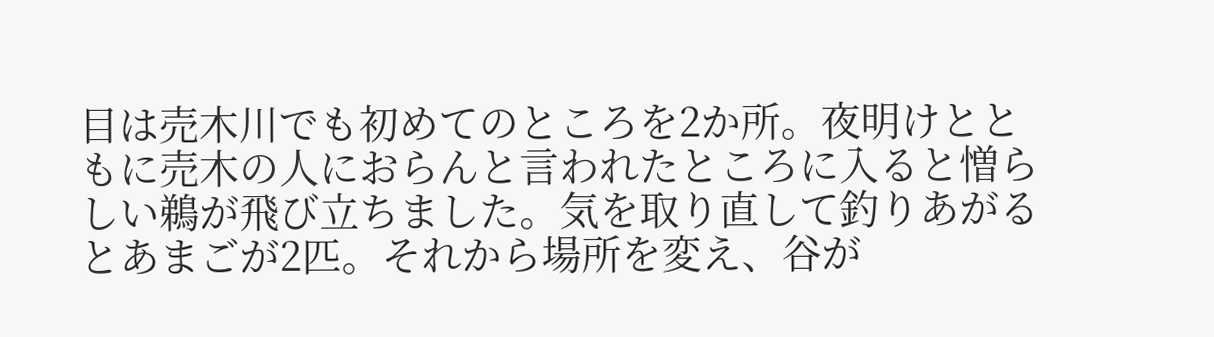目は売木川でも初めてのところを2か所。夜明けとともに売木の人におらんと言われたところに入ると憎らしい鵜が飛び立ちました。気を取り直して釣りあがるとあまごが2匹。それから場所を変え、谷が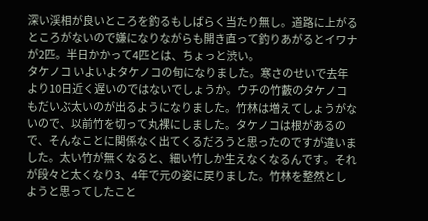深い渓相が良いところを釣るもしばらく当たり無し。道路に上がるところがないので嫌になりながらも開き直って釣りあがるとイワナが2匹。半日かかって4匹とは、ちょっと渋い。
タケノコ いよいよタケノコの旬になりました。寒さのせいで去年より10日近く遅いのではないでしょうか。ウチの竹藪のタケノコもだいぶ太いのが出るようになりました。竹林は増えてしょうがないので、以前竹を切って丸裸にしました。タケノコは根があるので、そんなことに関係なく出てくるだろうと思ったのですが違いました。太い竹が無くなると、細い竹しか生えなくなるんです。それが段々と太くなり3、4年で元の姿に戻りました。竹林を整然としようと思ってしたこと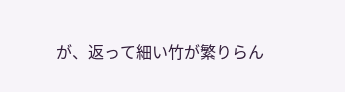が、返って細い竹が繁りらん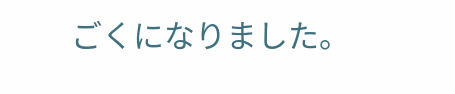ごくになりました。